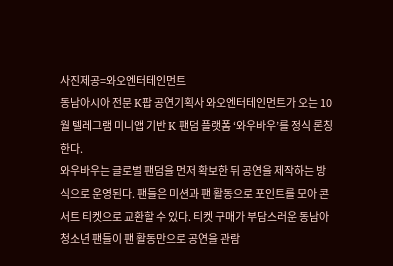사진제공=와오엔터테인먼트
동남아시아 전문 K팝 공연기획사 와오엔터테인먼트가 오는 10월 텔레그램 미니앱 기반 K 팬덤 플랫폼 ‘와우바우’를 정식 론칭한다.
와우바우는 글로벌 팬덤을 먼저 확보한 뒤 공연을 제작하는 방식으로 운영된다. 팬들은 미션과 팬 활동으로 포인트를 모아 콘서트 티켓으로 교환할 수 있다. 티켓 구매가 부담스러운 동남아 청소년 팬들이 팬 활동만으로 공연을 관람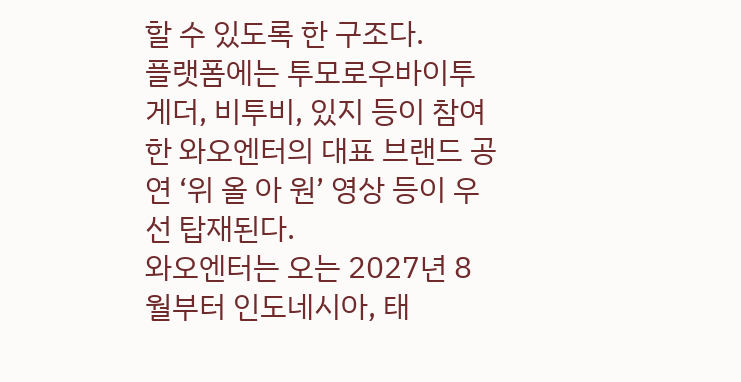할 수 있도록 한 구조다.
플랫폼에는 투모로우바이투게더, 비투비, 있지 등이 참여한 와오엔터의 대표 브랜드 공연 ‘위 올 아 원’ 영상 등이 우선 탑재된다.
와오엔터는 오는 2027년 8월부터 인도네시아, 태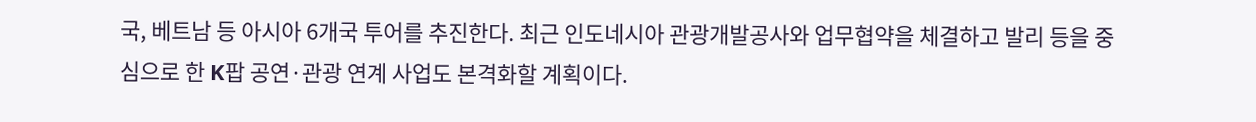국, 베트남 등 아시아 6개국 투어를 추진한다. 최근 인도네시아 관광개발공사와 업무협약을 체결하고 발리 등을 중심으로 한 K팝 공연·관광 연계 사업도 본격화할 계획이다.